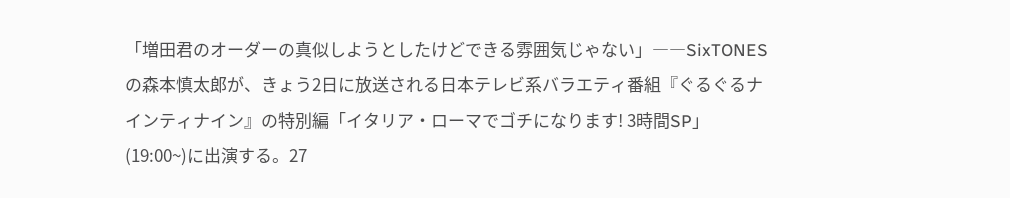「増田君のオーダーの真似しようとしたけどできる雰囲気じゃない」――SixTONESの森本慎太郎が、きょう2日に放送される日本テレビ系バラエティ番組『ぐるぐるナインティナイン』の特別編「イタリア・ローマでゴチになります! 3時間SP」(19:00~)に出演する。27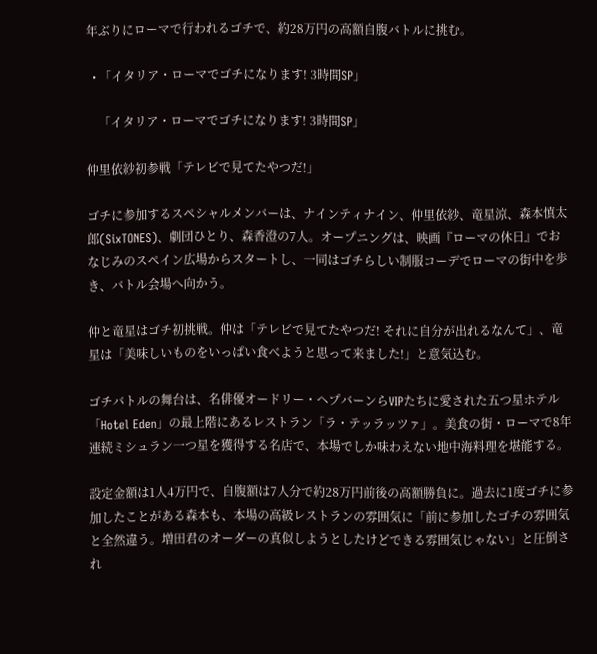年ぶりにローマで行われるゴチで、約28万円の高額自腹バトルに挑む。

  • 「イタリア・ローマでゴチになります! 3時間SP」

    「イタリア・ローマでゴチになります! 3時間SP」

仲里依紗初参戦「テレビで見てたやつだ!」

ゴチに参加するスペシャルメンバーは、ナインティナイン、仲里依紗、竜星涼、森本慎太郎(SixTONES)、劇団ひとり、森香澄の7人。オープニングは、映画『ローマの休日』でおなじみのスペイン広場からスタートし、一同はゴチらしい制服コーデでローマの街中を歩き、バトル会場へ向かう。

仲と竜星はゴチ初挑戦。仲は「テレビで見てたやつだ! それに自分が出れるなんて」、竜星は「美味しいものをいっぱい食べようと思って来ました!」と意気込む。

ゴチバトルの舞台は、名俳優オードリー・ヘプバーンらVIPたちに愛された五つ星ホテル「Hotel Eden」の最上階にあるレストラン「ラ・テッラッツァ」。美食の街・ローマで8年連続ミシュラン一つ星を獲得する名店で、本場でしか味わえない地中海料理を堪能する。

設定金額は1人4万円で、自腹額は7人分で約28万円前後の高額勝負に。過去に1度ゴチに参加したことがある森本も、本場の高級レストランの雰囲気に「前に参加したゴチの雰囲気と全然違う。増田君のオーダーの真似しようとしたけどできる雰囲気じゃない」と圧倒され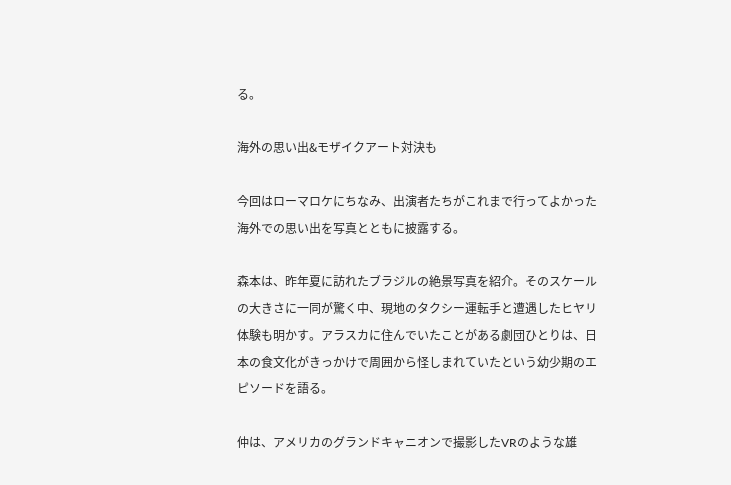る。

海外の思い出&モザイクアート対決も

今回はローマロケにちなみ、出演者たちがこれまで行ってよかった海外での思い出を写真とともに披露する。

森本は、昨年夏に訪れたブラジルの絶景写真を紹介。そのスケールの大きさに一同が驚く中、現地のタクシー運転手と遭遇したヒヤリ体験も明かす。アラスカに住んでいたことがある劇団ひとりは、日本の食文化がきっかけで周囲から怪しまれていたという幼少期のエピソードを語る。

仲は、アメリカのグランドキャニオンで撮影したVRのような雄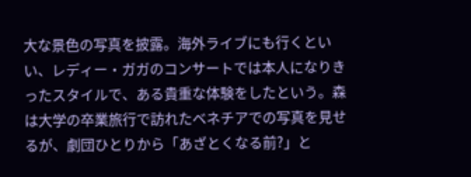大な景色の写真を披露。海外ライブにも行くといい、レディー・ガガのコンサートでは本人になりきったスタイルで、ある貴重な体験をしたという。森は大学の卒業旅行で訪れたベネチアでの写真を見せるが、劇団ひとりから「あざとくなる前?」と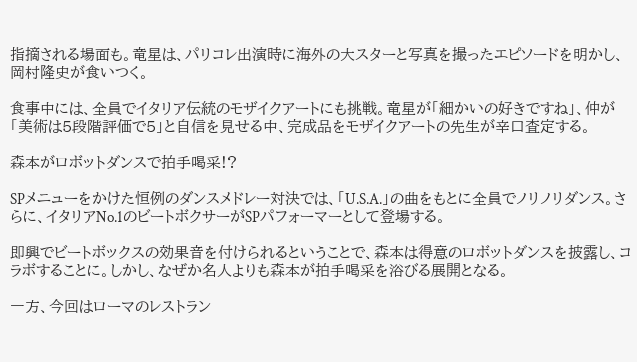指摘される場面も。竜星は、パリコレ出演時に海外の大スターと写真を撮ったエピソードを明かし、岡村隆史が食いつく。

食事中には、全員でイタリア伝統のモザイクアートにも挑戦。竜星が「細かいの好きですね」、仲が「美術は5段階評価で5」と自信を見せる中、完成品をモザイクアートの先生が辛口査定する。

森本がロボットダンスで拍手喝采!?

SPメニューをかけた恒例のダンスメドレー対決では、「U.S.A.」の曲をもとに全員でノリノリダンス。さらに、イタリアNo.1のビートボクサーがSPパフォーマーとして登場する。

即興でビートボックスの効果音を付けられるということで、森本は得意のロボットダンスを披露し、コラボすることに。しかし、なぜか名人よりも森本が拍手喝采を浴びる展開となる。

一方、今回はローマのレストラン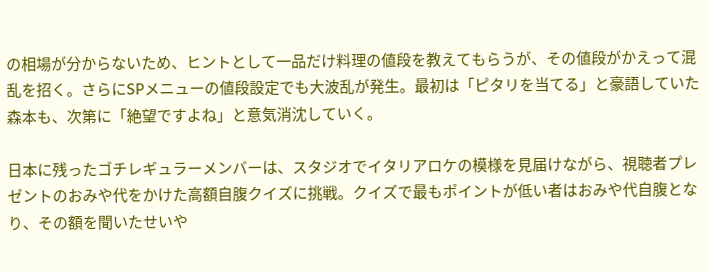の相場が分からないため、ヒントとして一品だけ料理の値段を教えてもらうが、その値段がかえって混乱を招く。さらにSPメニューの値段設定でも大波乱が発生。最初は「ピタリを当てる」と豪語していた森本も、次第に「絶望ですよね」と意気消沈していく。

日本に残ったゴチレギュラーメンバーは、スタジオでイタリアロケの模様を見届けながら、視聴者プレゼントのおみや代をかけた高額自腹クイズに挑戦。クイズで最もポイントが低い者はおみや代自腹となり、その額を聞いたせいや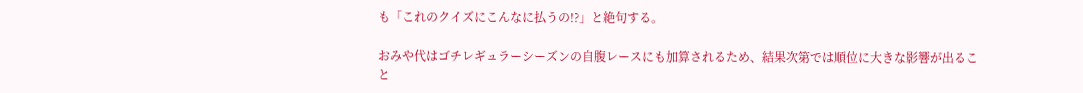も「これのクイズにこんなに払うの!?」と絶句する。

おみや代はゴチレギュラーシーズンの自腹レースにも加算されるため、結果次第では順位に大きな影響が出ること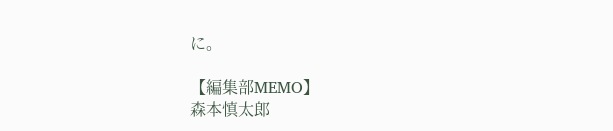に。

【編集部MEMO】
森本慎太郎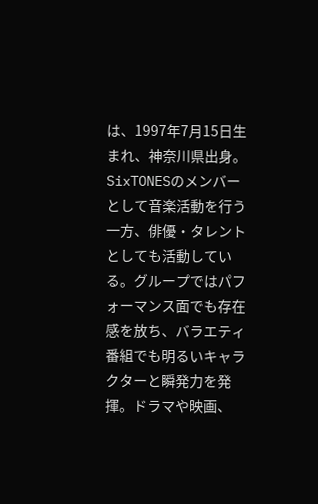は、1997年7月15日生まれ、神奈川県出身。SixTONESのメンバーとして音楽活動を行う一方、俳優・タレントとしても活動している。グループではパフォーマンス面でも存在感を放ち、バラエティ番組でも明るいキャラクターと瞬発力を発揮。ドラマや映画、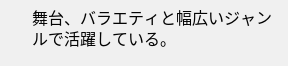舞台、バラエティと幅広いジャンルで活躍している。